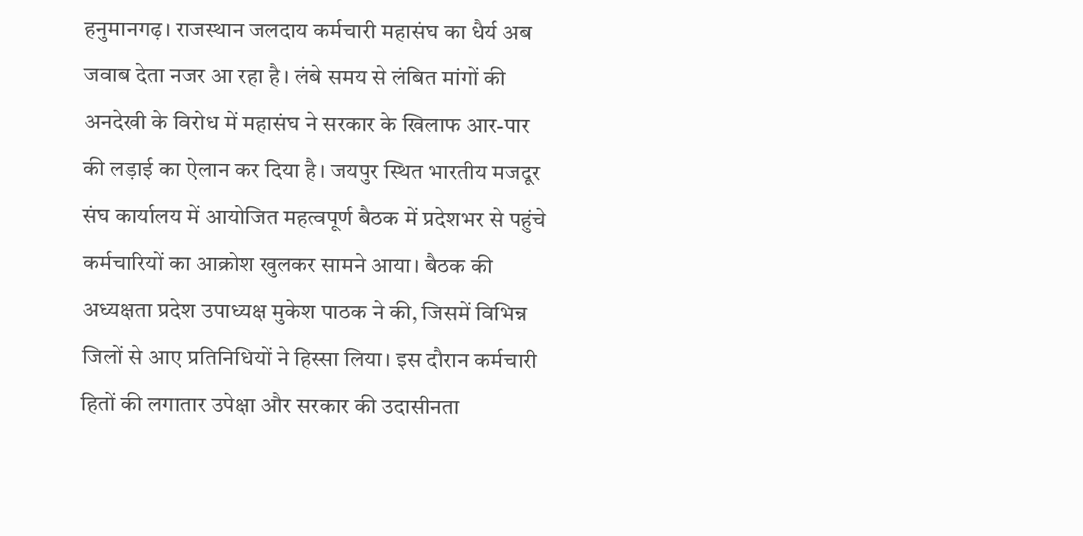हनुमानगढ़। राजस्थान जलदाय कर्मचारी महासंघ का धैर्य अब जवाब देता नजर आ रहा है। लंबे समय से लंबित मांगों की अनदेखी के विरोध में महासंघ ने सरकार के खिलाफ आर-पार की लड़ाई का ऐलान कर दिया है। जयपुर स्थित भारतीय मजदूर संघ कार्यालय में आयोजित महत्वपूर्ण बैठक में प्रदेशभर से पहुंचे कर्मचारियों का आक्रोश खुलकर सामने आया। बैठक की अध्यक्षता प्रदेश उपाध्यक्ष मुकेश पाठक ने की, जिसमें विभिन्न जिलों से आए प्रतिनिधियों ने हिस्सा लिया। इस दौरान कर्मचारी हितों की लगातार उपेक्षा और सरकार की उदासीनता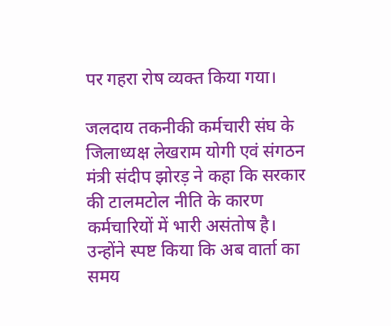पर गहरा रोष व्यक्त किया गया।

जलदाय तकनीकी कर्मचारी संघ के जिलाध्यक्ष लेखराम योगी एवं संगठन मंत्री संदीप झोरड़ ने कहा कि सरकार की टालमटोल नीति के कारण कर्मचारियों में भारी असंतोष है। उन्होंने स्पष्ट किया कि अब वार्ता का समय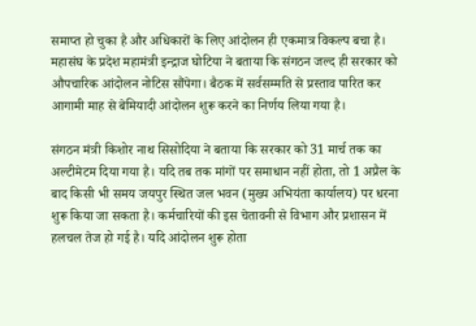समाप्त हो चुका है और अधिकारों के लिए आंदोलन ही एकमात्र विकल्प बचा है। महासंघ के प्रदेश महामंत्री इन्द्राज घोटिया ने बताया कि संगठन जल्द ही सरकार को औपचारिक आंदोलन नोटिस सौंपेगा। बैठक में सर्वसम्मति से प्रस्ताव पारित कर आगामी माह से बेमियादी आंदोलन शुरू करने का निर्णय लिया गया है।

संगठन मंत्री किशोर नाथ सिसोदिया ने बताया कि सरकार को 31 मार्च तक का अल्टीमेटम दिया गया है। यदि तब तक मांगों पर समाधान नहीं होता, तो 1 अप्रैल के बाद किसी भी समय जयपुर स्थित जल भवन (मुख्य अभियंता कार्यालय) पर धरना शुरू किया जा सकता है। कर्मचारियों की इस चेतावनी से विभाग और प्रशासन में हलचल तेज हो गई है। यदि आंदोलन शुरू होता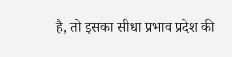है, तो इसका सीधा प्रभाव प्रदेश की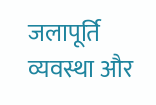जलापूर्ति व्यवस्था और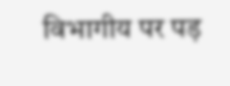विभागीय पर पड़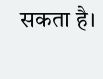सकता है।